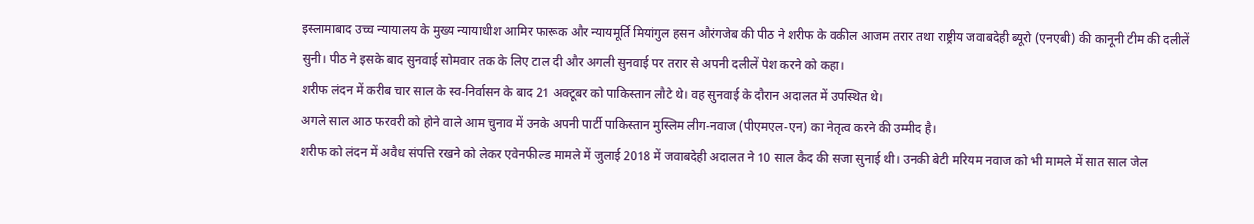इस्लामाबाद उच्च न्यायालय के मुख्य न्यायाधीश आमिर फारूक और न्यायमूर्ति मियांगुल हसन औरंगजेब की पीठ ने शरीफ के वकील आजम तरार तथा राष्ट्रीय जवाबदेही ब्यूरो (एनएबी) की कानूनी टीम की दलीलें सुनी। पीठ ने इसके बाद सुनवाई सोमवार तक के लिए टाल दी और अगली सुनवाई पर तरार से अपनी दलीलें पेश करने को कहा।
शरीफ लंदन में करीब चार साल के स्व-निर्वासन के बाद 21 अक्टूबर को पाकिस्तान लौटे थे। वह सुनवाई के दौरान अदालत में उपस्थित थे।
अगले साल आठ फरवरी को होने वाले आम चुनाव में उनके अपनी पार्टी पाकिस्तान मुस्लिम लीग-नवाज (पीएमएल-एन) का नेतृत्व करने की उम्मीद है।
शरीफ को लंदन में अवैध संपत्ति रखने को लेकर एवेनफील्ड मामले में जुलाई 2018 में जवाबदेही अदालत ने 10 साल कैद की सजा सुनाई थी। उनकी बेटी मरियम नवाज को भी मामले में सात साल जेल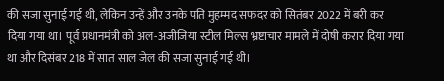की सजा सुनाई गई थी, लेकिन उन्हें और उनके पति मुहम्मद सफदर को सितंबर 2022 में बरी कर दिया गया था। पूर्व प्रधानमंत्री को अल-अजीजिया स्टील मिल्स भ्रष्टाचार मामले में दोषी करार दिया गया था और दिसंबर 218 में सात साल जेल की सजा सुनाई गई थी।